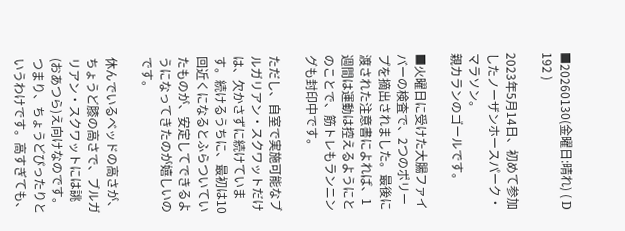■20260130(金曜日:晴れ) ( D 192 )

2023年5月14日、初めて参加したノーザンホースパーク・マラソン。
親カランのゴールです。

■火曜日に受けた大腸ファイバーの検査で、2つのポリープを摘出されました。最後に渡された注意書によれば、1週間は運動は控えるようにとのことで、筋トレもランニングも封印中です。

ただし、自室で実施可能なブルガリアン・スクワットだけは、欠かさずに続けています。続けるうちに、最初は10回近くになるとふらついていたものが、安定してできるようになってきたのが嬉しいのです。

休んでいるベッドの高さが、ちょうど膝の高さで、ブルガリアン・スクワットには誂(おあつら)え向けなのです。つまり、ちょうどぴったりというわけです。高すぎても、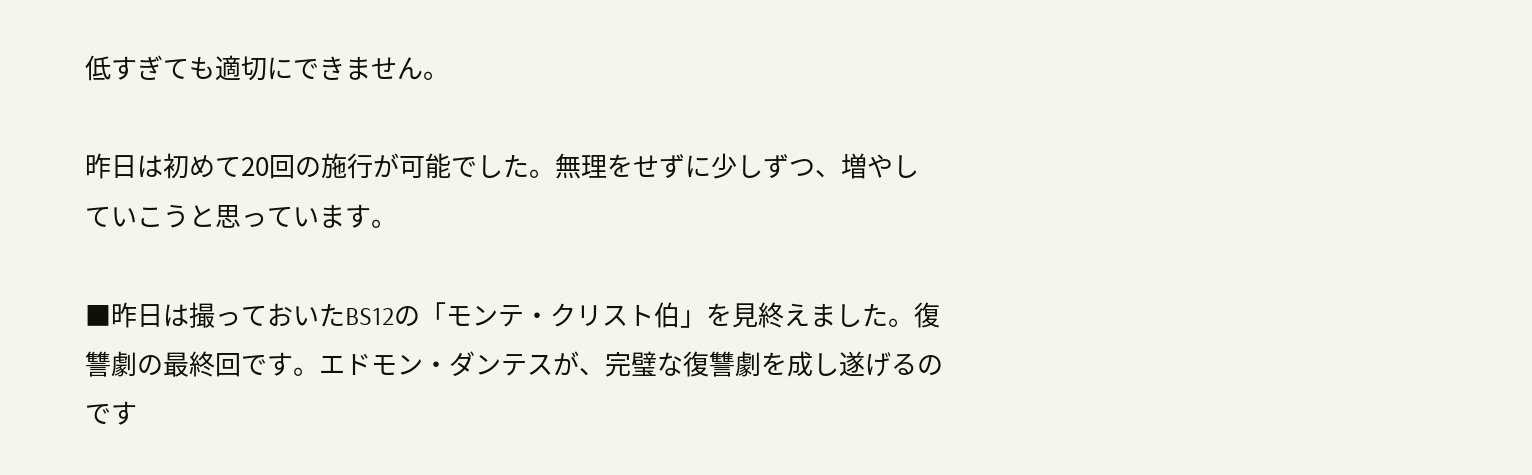低すぎても適切にできません。

昨日は初めて20回の施行が可能でした。無理をせずに少しずつ、増やしていこうと思っています。

■昨日は撮っておいたBS12の「モンテ・クリスト伯」を見終えました。復讐劇の最終回です。エドモン・ダンテスが、完璧な復讐劇を成し遂げるのです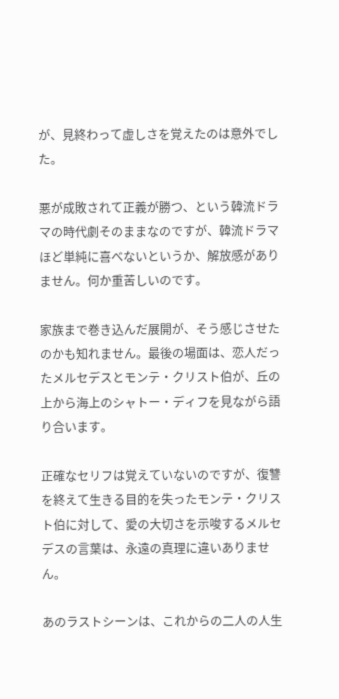が、見終わって虚しさを覚えたのは意外でした。

悪が成敗されて正義が勝つ、という韓流ドラマの時代劇そのままなのですが、韓流ドラマほど単純に喜べないというか、解放感がありません。何か重苦しいのです。

家族まで巻き込んだ展開が、そう感じさせたのかも知れません。最後の場面は、恋人だったメルセデスとモンテ・クリスト伯が、丘の上から海上のシャトー・ディフを見ながら語り合います。

正確なセリフは覚えていないのですが、復讐を終えて生きる目的を失ったモンテ・クリスト伯に対して、愛の大切さを示唆するメルセデスの言葉は、永遠の真理に違いありません。

あのラストシーンは、これからの二人の人生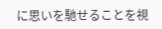に思いを馳せることを視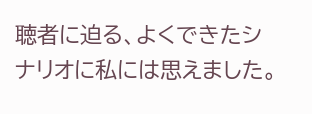聴者に迫る、よくできたシナリオに私には思えました。